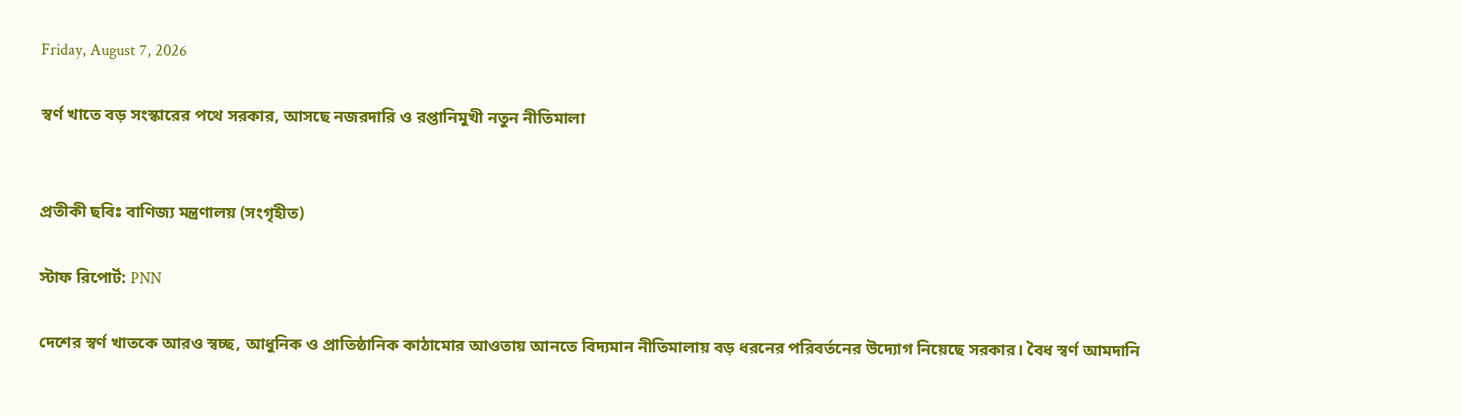Friday, August 7, 2026

স্বর্ণ খাতে বড় সংস্কারের পথে সরকার, আসছে নজরদারি ও রপ্তানিমুখী নতুন নীতিমালা


প্রতীকী ছবিঃ বাণিজ্য মন্ত্রণালয় (সংগৃহীত)

স্টাফ রিপোর্ট: PNN

দেশের স্বর্ণ খাতকে আরও স্বচ্ছ, আধুনিক ও প্রাতিষ্ঠানিক কাঠামোর আওতায় আনতে বিদ্যমান নীতিমালায় বড় ধরনের পরিবর্তনের উদ্যোগ নিয়েছে সরকার। বৈধ স্বর্ণ আমদানি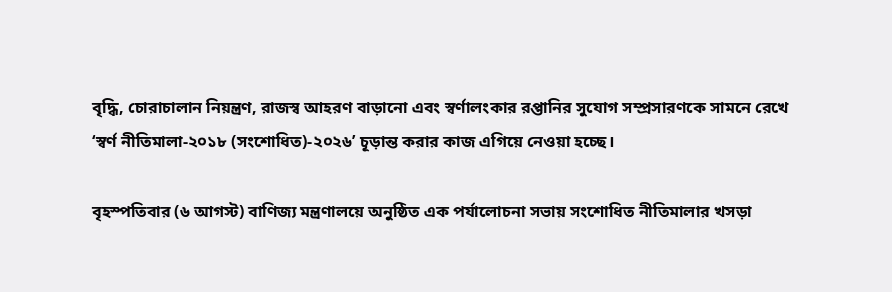বৃদ্ধি, চোরাচালান নিয়ন্ত্রণ, রাজস্ব আহরণ বাড়ানো এবং স্বর্ণালংকার রপ্তানির সুযোগ সম্প্রসারণকে সামনে রেখে ‘স্বর্ণ নীতিমালা-২০১৮ (সংশোধিত)-২০২৬’ চূড়ান্ত করার কাজ এগিয়ে নেওয়া হচ্ছে।

বৃহস্পতিবার (৬ আগস্ট) বাণিজ্য মন্ত্রণালয়ে অনুষ্ঠিত এক পর্যালোচনা সভায় সংশোধিত নীতিমালার খসড়া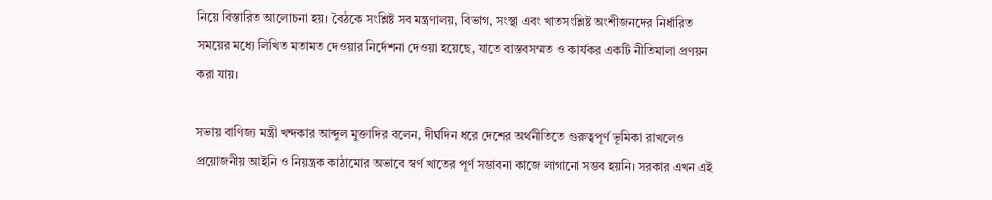নিয়ে বিস্তারিত আলোচনা হয়। বৈঠকে সংশ্লিষ্ট সব মন্ত্রণালয়, বিভাগ, সংস্থা এবং খাতসংশ্লিষ্ট অংশীজনদের নির্ধারিত সময়ের মধ্যে লিখিত মতামত দেওয়ার নির্দেশনা দেওয়া হয়েছে, যাতে বাস্তবসম্মত ও কার্যকর একটি নীতিমালা প্রণয়ন করা যায়।

সভায় বাণিজ্য মন্ত্রী খন্দকার আব্দুল মুক্তাদির বলেন, দীর্ঘদিন ধরে দেশের অর্থনীতিতে গুরুত্বপূর্ণ ভূমিকা রাখলেও প্রয়োজনীয় আইনি ও নিয়ন্ত্রক কাঠামোর অভাবে স্বর্ণ খাতের পূর্ণ সম্ভাবনা কাজে লাগানো সম্ভব হয়নি। সরকার এখন এই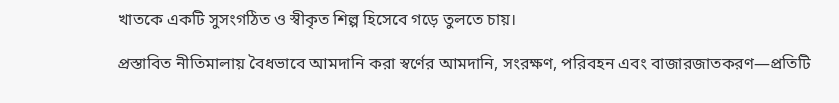খাতকে একটি সুসংগঠিত ও স্বীকৃত শিল্প হিসেবে গড়ে তুলতে চায়।

প্রস্তাবিত নীতিমালায় বৈধভাবে আমদানি করা স্বর্ণের আমদানি, সংরক্ষণ, পরিবহন এবং বাজারজাতকরণ—প্রতিটি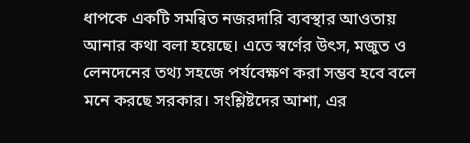ধাপকে একটি সমন্বিত নজরদারি ব্যবস্থার আওতায় আনার কথা বলা হয়েছে। এতে স্বর্ণের উৎস, মজুত ও লেনদেনের তথ্য সহজে পর্যবেক্ষণ করা সম্ভব হবে বলে মনে করছে সরকার। সংশ্লিষ্টদের আশা, এর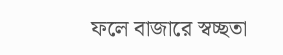ফলে বাজারে স্বচ্ছতা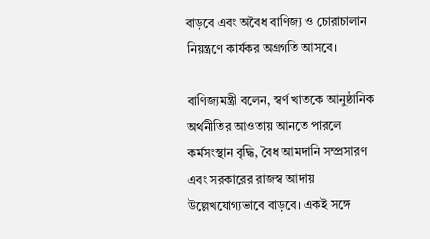বাড়বে এবং অবৈধ বাণিজ্য ও চোরাচালান নিয়ন্ত্রণে কার্যকর অগ্রগতি আসবে।

বাণিজ্যমন্ত্রী বলেন, স্বর্ণ খাতকে আনুষ্ঠানিক অর্থনীতির আওতায় আনতে পারলে কর্মসংস্থান বৃদ্ধি, বৈধ আমদানি সম্প্রসারণ এবং সরকারের রাজস্ব আদায় উল্লেখযোগ্যভাবে বাড়বে। একই সঙ্গে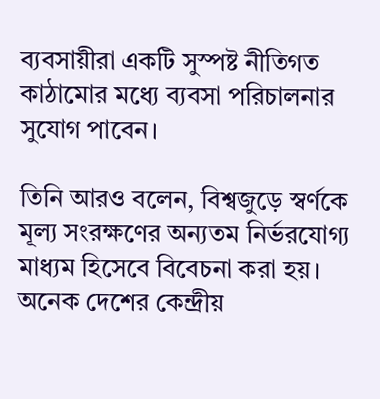ব্যবসায়ীরা একটি সুস্পষ্ট নীতিগত কাঠামোর মধ্যে ব্যবসা পরিচালনার সুযোগ পাবেন।

তিনি আরও বলেন, বিশ্বজুড়ে স্বর্ণকে মূল্য সংরক্ষণের অন্যতম নির্ভরযোগ্য মাধ্যম হিসেবে বিবেচনা করা হয়। অনেক দেশের কেন্দ্রীয়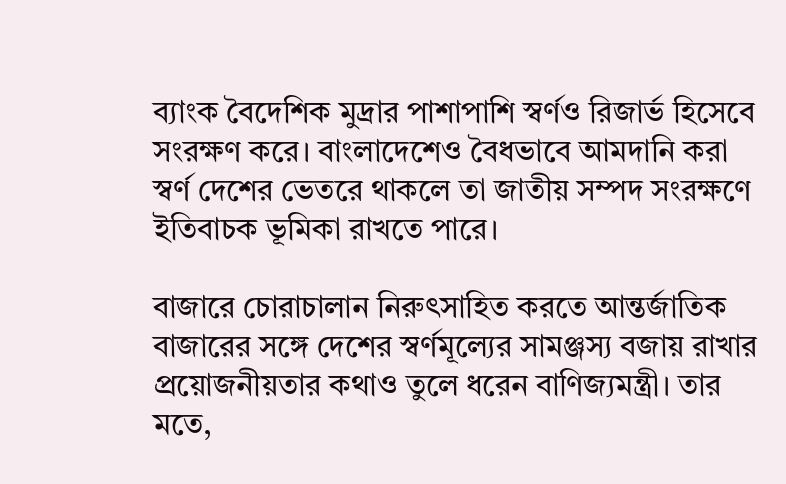ব্যাংক বৈদেশিক মুদ্রার পাশাপাশি স্বর্ণও রিজার্ভ হিসেবে সংরক্ষণ করে। বাংলাদেশেও বৈধভাবে আমদানি করা স্বর্ণ দেশের ভেতরে থাকলে তা জাতীয় সম্পদ সংরক্ষণে ইতিবাচক ভূমিকা রাখতে পারে।

বাজারে চোরাচালান নিরুৎসাহিত করতে আন্তর্জাতিক বাজারের সঙ্গে দেশের স্বর্ণমূল্যের সামঞ্জস্য বজায় রাখার প্রয়োজনীয়তার কথাও তুলে ধরেন বাণিজ্যমন্ত্রী। তার মতে,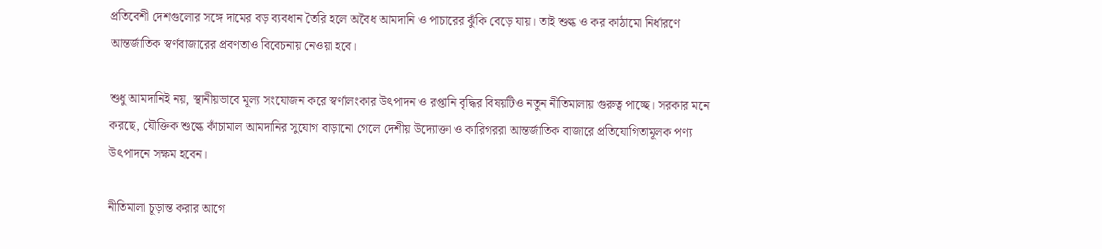প্রতিবেশী দেশগুলোর সঙ্গে দামের বড় ব্যবধান তৈরি হলে অবৈধ আমদানি ও পাচারের ঝুঁকি বেড়ে যায়। তাই শুল্ক ও কর কাঠামো নির্ধারণে আন্তর্জাতিক স্বর্ণবাজারের প্রবণতাও বিবেচনায় নেওয়া হবে।

শুধু আমদানিই নয়, স্থানীয়ভাবে মূল্য সংযোজন করে স্বর্ণালংকার উৎপাদন ও রপ্তানি বৃদ্ধির বিষয়টিও নতুন নীতিমালায় গুরুত্ব পাচ্ছে। সরকার মনে করছে, যৌক্তিক শুল্কে কাঁচামাল আমদানির সুযোগ বাড়ানো গেলে দেশীয় উদ্যোক্তা ও কারিগররা আন্তর্জাতিক বাজারে প্রতিযোগিতামূলক পণ্য উৎপাদনে সক্ষম হবেন।

নীতিমালা চূড়ান্ত করার আগে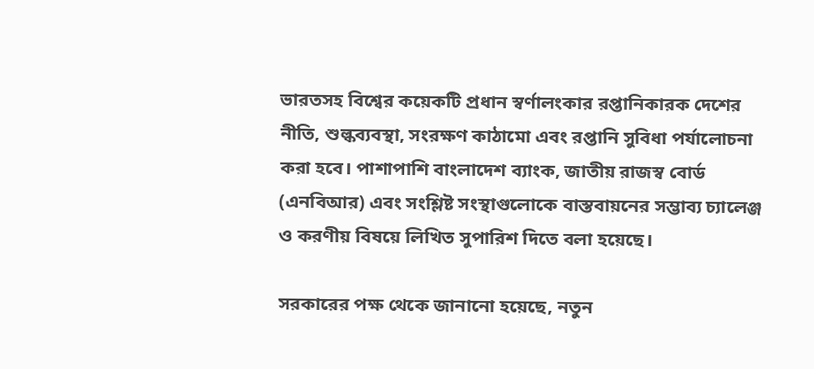ভারতসহ বিশ্বের কয়েকটি প্রধান স্বর্ণালংকার রপ্তানিকারক দেশের নীতি, শুল্কব্যবস্থা, সংরক্ষণ কাঠামো এবং রপ্তানি সুবিধা পর্যালোচনা করা হবে। পাশাপাশি বাংলাদেশ ব্যাংক, জাতীয় রাজস্ব বোর্ড (এনবিআর) এবং সংশ্লিষ্ট সংস্থাগুলোকে বাস্তবায়নের সম্ভাব্য চ্যালেঞ্জ ও করণীয় বিষয়ে লিখিত সুপারিশ দিতে বলা হয়েছে।

সরকারের পক্ষ থেকে জানানো হয়েছে, নতুন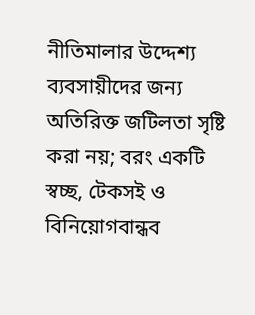নীতিমালার উদ্দেশ্য ব্যবসায়ীদের জন্য অতিরিক্ত জটিলতা সৃষ্টি করা নয়; বরং একটি স্বচ্ছ, টেকসই ও বিনিয়োগবান্ধব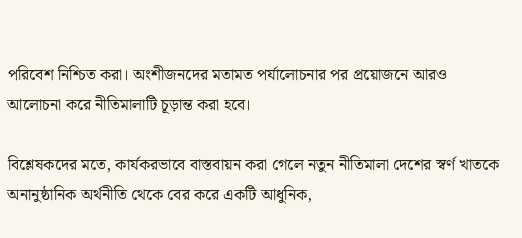পরিবেশ নিশ্চিত করা। অংশীজনদের মতামত পর্যালোচনার পর প্রয়োজনে আরও আলোচনা করে নীতিমালাটি চূড়ান্ত করা হবে।

বিশ্লেষকদের মতে, কার্যকরভাবে বাস্তবায়ন করা গেলে নতুন নীতিমালা দেশের স্বর্ণ খাতকে অনানুষ্ঠানিক অর্থনীতি থেকে বের করে একটি আধুনিক,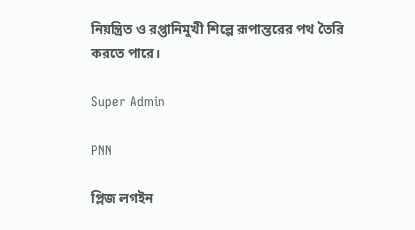নিয়ন্ত্রিত ও রপ্তানিমুখী শিল্পে রূপান্তরের পথ তৈরি করতে পারে।

Super Admin

PNN

প্লিজ লগইন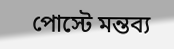পোস্টে মন্তব্য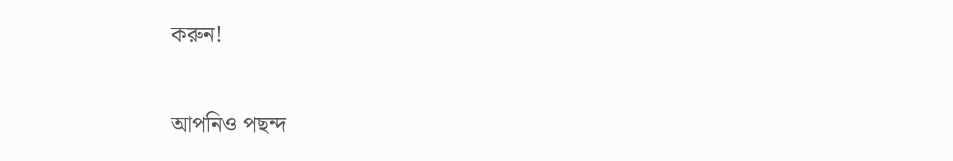করুন!

আপনিও পছন্দ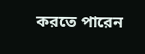করতে পারেন